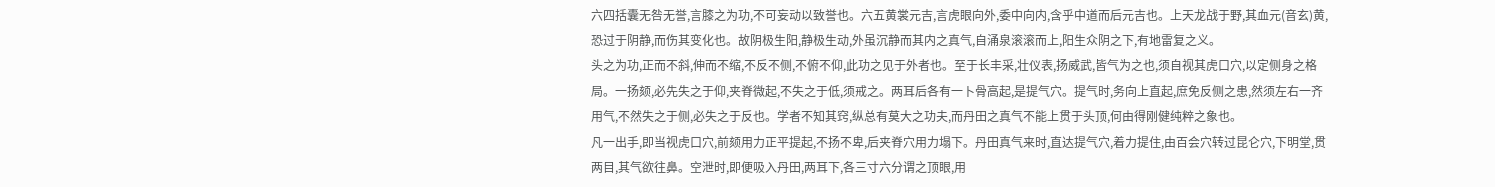六四括囊无咎无誉,言膝之为功,不可妄动以致誉也。六五黄裳元吉,言虎眼向外,委中向内,含乎中道而后元吉也。上天龙战于野,其血元(音玄)黄,恐过于阴静,而伤其变化也。故阴极生阳,静极生动,外虽沉静而其内之真气,自涌泉滚滚而上,阳生众阴之下,有地雷复之义。
头之为功,正而不斜,伸而不缩,不反不侧,不俯不仰,此功之见于外者也。至于长丰采,壮仪表,扬威武,皆气为之也,须自视其虎口穴,以定侧身之格局。一扬颏,必先失之于仰,夹脊微起,不失之于低,须戒之。两耳后各有一卜骨高起,是提气穴。提气时,务向上直起,庶免反侧之患,然须左右一齐用气,不然失之于侧,必失之于反也。学者不知其窍,纵总有莫大之功夫,而丹田之真气不能上贯于头顶,何由得刚健纯粹之象也。
凡一出手,即当视虎口穴,前颏用力正平提起,不扬不卑,后夹脊穴用力塌下。丹田真气来时,直达提气穴,着力提住,由百会穴转过昆仑穴,下明堂,贯两目,其气欲往鼻。空泄时,即便吸入丹田,两耳下,各三寸六分谓之顶眼,用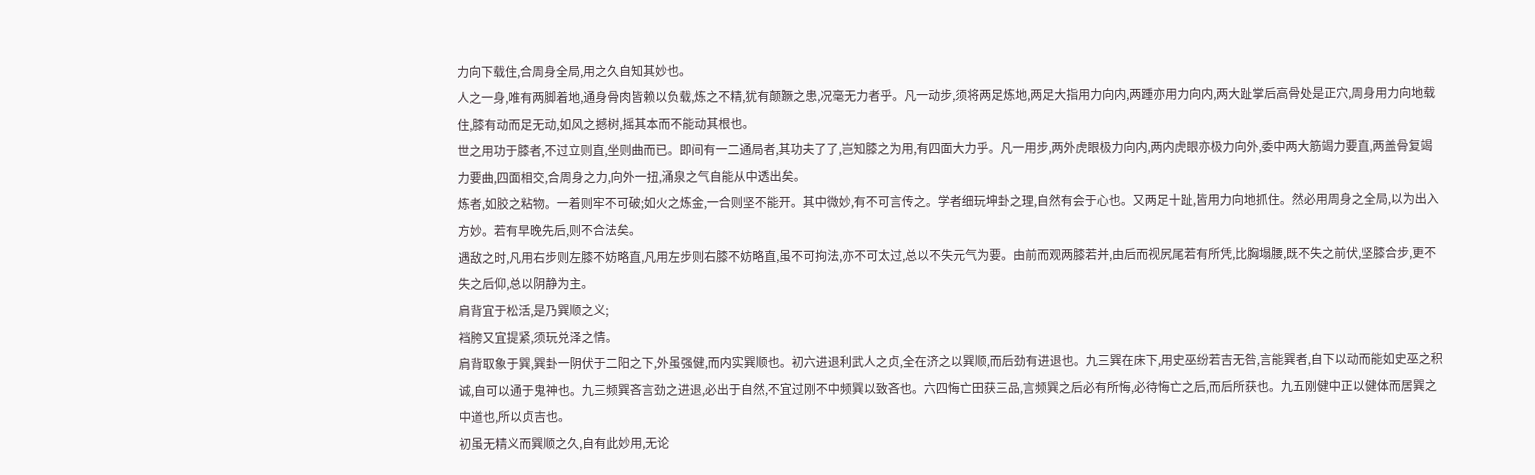力向下载住,合周身全局,用之久自知其妙也。
人之一身,唯有两脚着地,通身骨肉皆赖以负载,炼之不精,犹有颠蹶之患,况毫无力者乎。凡一动步,须将两足炼地,两足大指用力向内,两踵亦用力向内,两大趾掌后高骨处是正穴,周身用力向地载住,膝有动而足无动,如风之撼树,摇其本而不能动其根也。
世之用功于膝者,不过立则直,坐则曲而已。即间有一二通局者,其功夫了了,岂知膝之为用,有四面大力乎。凡一用步,两外虎眼极力向内,两内虎眼亦极力向外,委中两大筋竭力要直,两盖骨复竭力要曲,四面相交,合周身之力,向外一扭,涌泉之气自能从中透出矣。
炼者,如胶之粘物。一着则牢不可破;如火之炼金,一合则坚不能开。其中微妙,有不可言传之。学者细玩坤卦之理,自然有会于心也。又两足十趾,皆用力向地抓住。然必用周身之全局,以为出入方妙。若有早晚先后,则不合法矣。
遇敌之时,凡用右步则左膝不妨略直,凡用左步则右膝不妨略直,虽不可拘法,亦不可太过,总以不失元气为要。由前而观两膝若并,由后而视尻尾若有所凭,比胸塌腰,既不失之前伏,坚膝合步,更不失之后仰,总以阴静为主。
肩背宜于松活,是乃巽顺之义;
裆胯又宜提紧,须玩兑泽之情。
肩背取象于巽,巽卦一阴伏于二阳之下,外虽强健,而内实巽顺也。初六进退利武人之贞,全在济之以巽顺,而后劲有进退也。九三巽在床下,用史巫纷若吉无咎,言能巽者,自下以动而能如史巫之积诚,自可以通于鬼神也。九三频巽吝言劲之进退,必出于自然,不宜过刚不中频巽以致吝也。六四悔亡田获三品,言频巽之后必有所悔,必待悔亡之后,而后所获也。九五刚健中正以健体而居巽之中道也,所以贞吉也。
初虽无精义而巽顺之久,自有此妙用,无论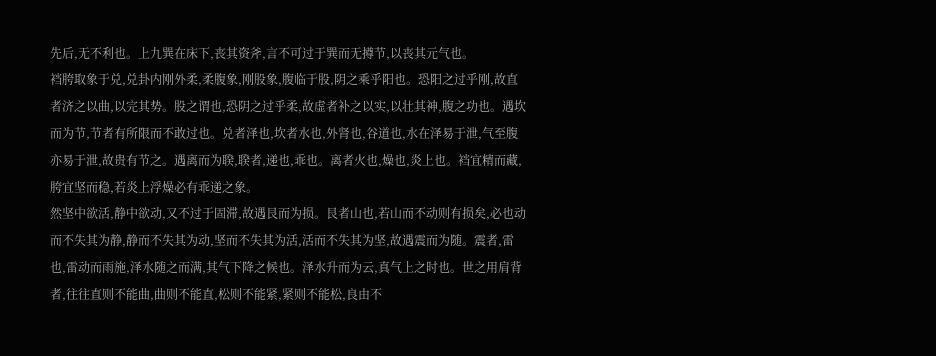先后,无不利也。上九巽在床下,丧其资斧,言不可过于巽而无撙节,以丧其元气也。
裆胯取象于兑,兑卦内刚外柔,柔腹象,刚股象,腹临于股,阴之乘乎阳也。恐阳之过乎刚,故直者济之以曲,以完其势。股之谓也,恐阴之过乎柔,故虚者补之以实,以壮其神,腹之功也。遇坎而为节,节者有所限而不敢过也。兑者泽也,坎者水也,外肾也,谷道也,水在泽易于泄,气至腹亦易于泄,故贵有节之。遇离而为聧,聧者,递也,乖也。离者火也,燥也,炎上也。裆宜精而藏,胯宜坚而稳,若炎上浮燥必有乖递之象。
然坚中欲活,静中欲动,又不过于固滞,故遇艮而为损。艮者山也,若山而不动则有损矣,必也动而不失其为静,静而不失其为动,坚而不失其为活,活而不失其为坚,故遇震而为随。震者,雷也,雷动而雨施,泽水随之而满,其气下降之候也。泽水升而为云,真气上之时也。世之用肩背者,往往直则不能曲,曲则不能直,松则不能紧,紧则不能松,良由不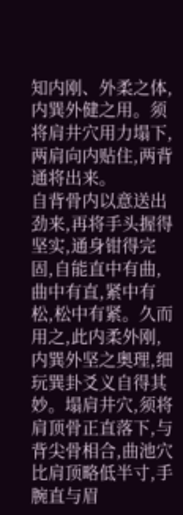知内刚、外柔之体,内巽外健之用。须将肩井穴用力塌下,两肩向内贴住,两背通将出来。
自背骨内以意送出劲来,再将手头握得坚实,通身钳得完固,自能直中有曲,曲中有直,紧中有松,松中有紧。久而用之,此内柔外刚,内巽外坚之奥理,细玩巽卦爻义自得其妙。塌肩井穴,须将肩顶骨正直落下,与背尖骨相合,曲池穴比肩顶略低半寸,手腕直与眉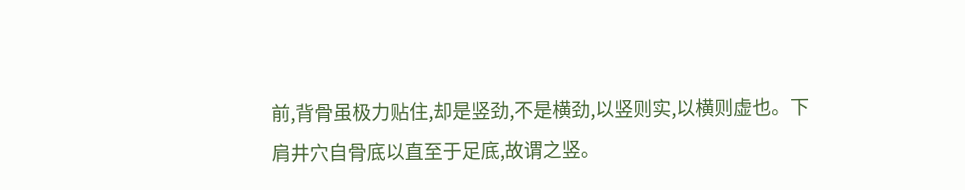前,背骨虽极力贴住,却是竖劲,不是横劲,以竖则实,以横则虚也。下肩井穴自骨底以直至于足底,故谓之竖。